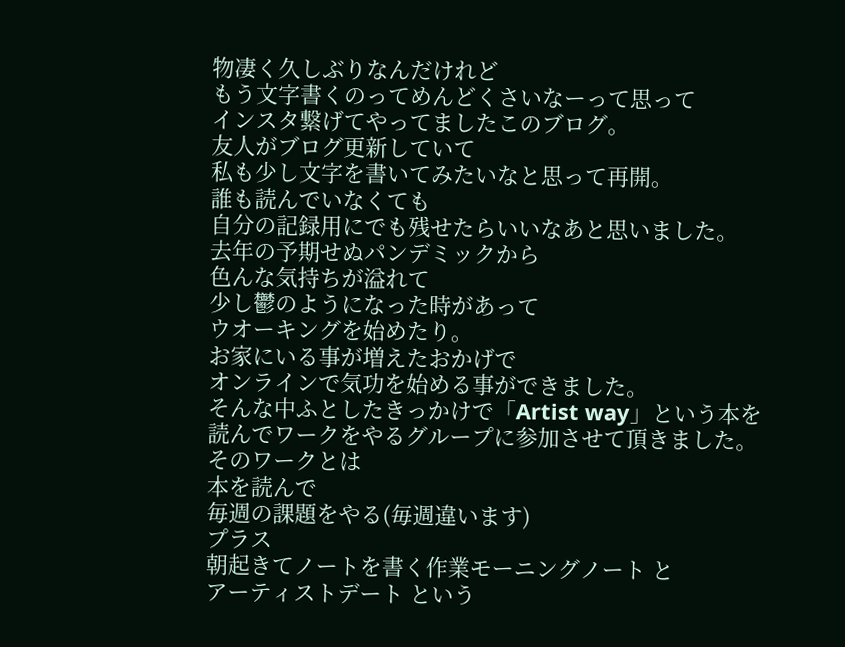物凄く久しぶりなんだけれど
もう文字書くのってめんどくさいなーって思って
インスタ繋げてやってましたこのブログ。
友人がブログ更新していて
私も少し文字を書いてみたいなと思って再開。
誰も読んでいなくても
自分の記録用にでも残せたらいいなあと思いました。
去年の予期せぬパンデミックから
色んな気持ちが溢れて
少し鬱のようになった時があって
ウオーキングを始めたり。
お家にいる事が増えたおかげで
オンラインで気功を始める事ができました。
そんな中ふとしたきっかけで「Artist way」という本を読んでワークをやるグループに参加させて頂きました。
そのワークとは
本を読んで
毎週の課題をやる(毎週違います)
プラス
朝起きてノートを書く作業モーニングノート と
アーティストデート という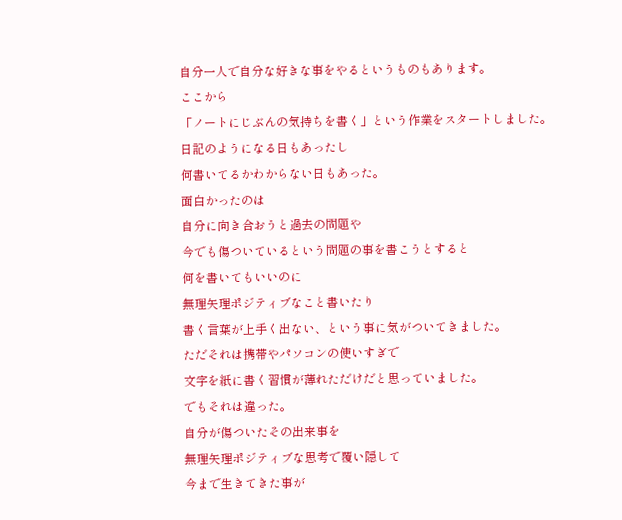自分一人で自分な好きな事をやるというものもあります。
ここから
「ノートにじぶんの気持ちを書く」という作業をスタートしました。
日記のようになる日もあったし
何書いてるかわからない日もあった。
面白かったのは
自分に向き合おうと過去の問題や
今でも傷ついているという問題の事を書こうとすると
何を書いてもいいのに
無理矢理ポジティブなこと書いたり
書く言葉が上手く出ない、という事に気がついてきました。
ただそれは携帯やパソコンの使いすぎで
文字を紙に書く習慣が薄れただけだと思っていました。
でもそれは違った。
自分が傷ついたその出来事を
無理矢理ポジティブな思考で覆い隠して
今まで生きてきた事が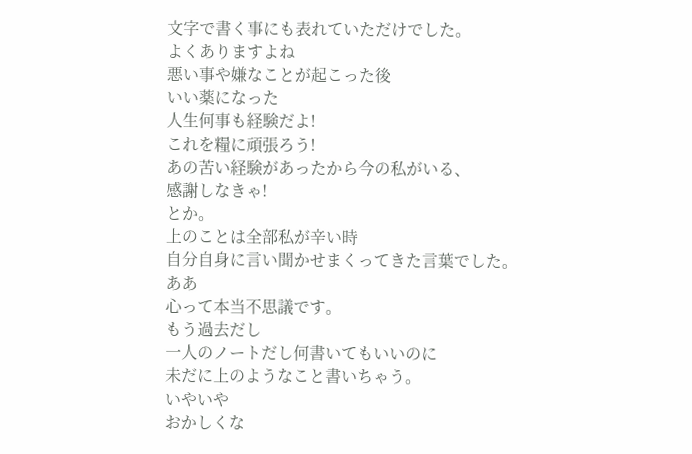文字で書く事にも表れていただけでした。
よくありますよね
悪い事や嫌なことが起こった後
いい薬になった
人生何事も経験だよ!
これを糧に頑張ろう!
あの苦い経験があったから今の私がいる、
感謝しなきゃ!
とか。
上のことは全部私が辛い時
自分自身に言い聞かせまくってきた言葉でした。
ああ
心って本当不思議です。
もう過去だし
一人のノートだし何書いてもいいのに
未だに上のようなこと書いちゃう。
いやいや
おかしくな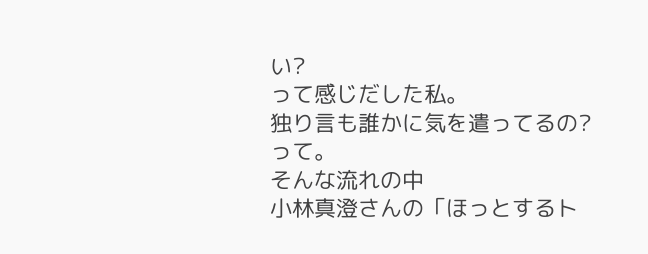い?
って感じだした私。
独り言も誰かに気を遣ってるの?
って。
そんな流れの中
小林真澄さんの「ほっとするト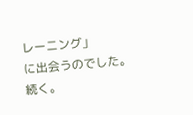レーニング」
に出会うのでした。
続く。